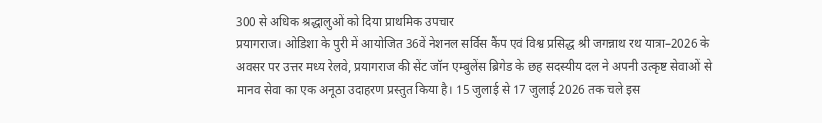300 से अधिक श्रद्धालुओं को दिया प्राथमिक उपचार
प्रयागराज। ओडिशा के पुरी में आयोजित 36वें नेशनल सर्विस कैंप एवं विश्व प्रसिद्ध श्री जगन्नाथ रथ यात्रा–2026 के अवसर पर उत्तर मध्य रेलवे, प्रयागराज की सेंट जॉन एम्बुलेंस ब्रिगेड के छह सदस्यीय दल ने अपनी उत्कृष्ट सेवाओं से मानव सेवा का एक अनूठा उदाहरण प्रस्तुत किया है। 15 जुलाई से 17 जुलाई 2026 तक चले इस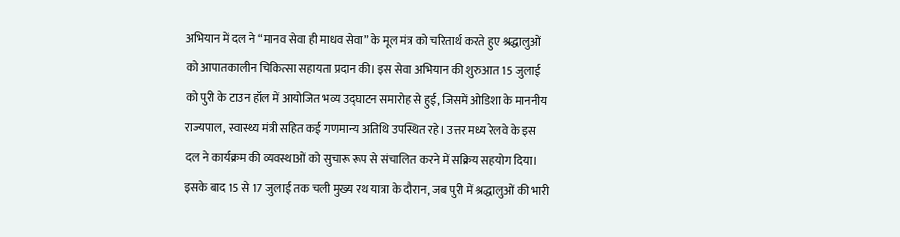अभियान में दल ने “मानव सेवा ही माधव सेवा” के मूल मंत्र को चरितार्थ करते हुए श्रद्धालुओं को आपातकालीन चिकित्सा सहायता प्रदान की। इस सेवा अभियान की शुरुआत 15 जुलाई को पुरी के टाउन हॉल में आयोजित भव्य उद्घाटन समारोह से हुई, जिसमें ओडिशा के माननीय राज्यपाल, स्वास्थ्य मंत्री सहित कई गणमान्य अतिथि उपस्थित रहे। उत्तर मध्य रेलवे के इस दल ने कार्यक्रम की व्यवस्थाओं को सुचारू रूप से संचालित करने में सक्रिय सहयोग दिया। इसके बाद 15 से 17 जुलाई तक चली मुख्य रथ यात्रा के दौरान, जब पुरी में श्रद्धालुओं की भारी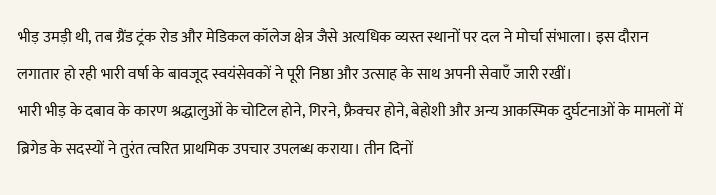भीड़ उमड़ी थी, तब ग्रैंड ट्रंक रोड और मेडिकल कॉलेज क्षेत्र जैसे अत्यधिक व्यस्त स्थानों पर दल ने मोर्चा संभाला। इस दौरान लगातार हो रही भारी वर्षा के बावजूद स्वयंसेवकों ने पूरी निष्ठा और उत्साह के साथ अपनी सेवाएँ जारी रखीं।
भारी भीड़ के दबाव के कारण श्रद्धालुओं के चोटिल होने, गिरने, फ्रैक्चर होने, बेहोशी और अन्य आकस्मिक दुर्घटनाओं के मामलों में ब्रिगेड के सदस्यों ने तुरंत त्वरित प्राथमिक उपचार उपलब्ध कराया। तीन दिनों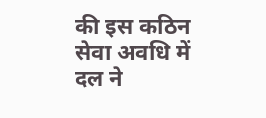की इस कठिन सेवा अवधि में दल ने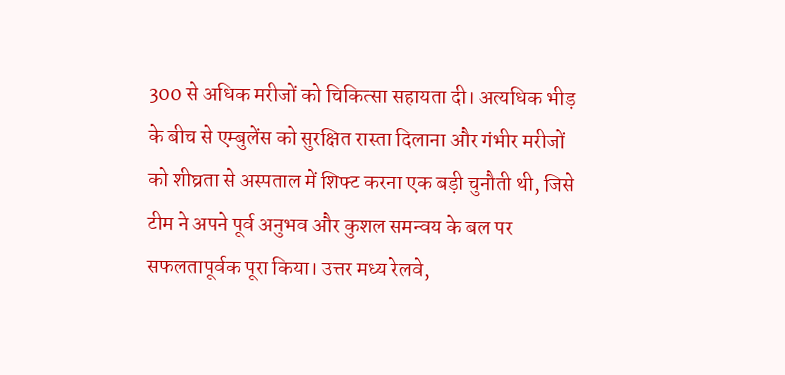300 से अधिक मरीजों को चिकित्सा सहायता दी। अत्यधिक भीड़ के बीच से एम्बुलेंस को सुरक्षित रास्ता दिलाना और गंभीर मरीजों को शीघ्रता से अस्पताल में शिफ्ट करना एक बड़ी चुनौती थी, जिसे टीम ने अपने पूर्व अनुभव और कुशल समन्वय के बल पर सफलतापूर्वक पूरा किया। उत्तर मध्य रेलवे,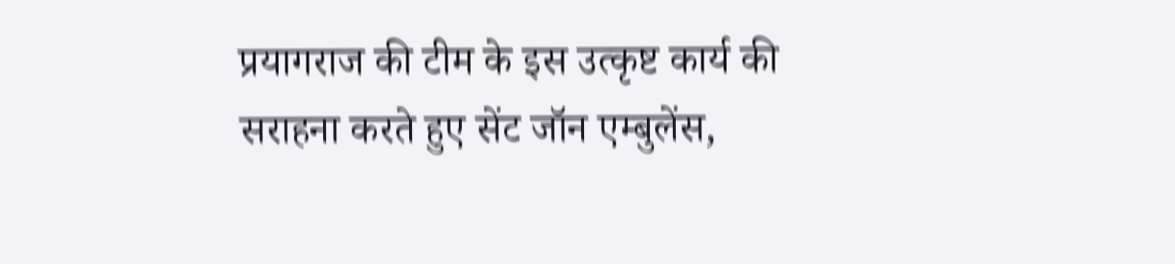प्रयागराज की टीम के इस उत्कृष्ट कार्य की सराहना करते हुए सेंट जॉन एम्बुलेंस,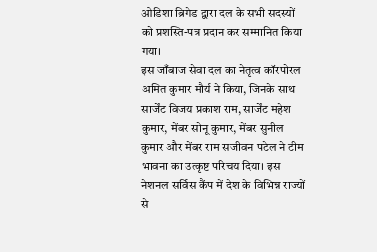ओडिशा ब्रिगेड द्वारा दल के सभी सदस्यों को प्रशस्ति-पत्र प्रदान कर सम्मानित किया गया।
इस जाँबाज सेवा दल का नेतृत्व कॉरपोरल अमित कुमार मौर्य ने किया, जिनके साथ सार्जेंट विजय प्रकाश राम, सार्जेंट महेश कुमार, मेंबर सोनू कुमार, मेंबर सुनील कुमार और मेंबर राम सजीवन पटेल ने टीम भावना का उत्कृष्ट परिचय दिया। इस नेशनल सर्विस कैंप में देश के विभिन्न राज्यों से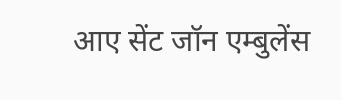आए सेंट जॉन एम्बुलेंस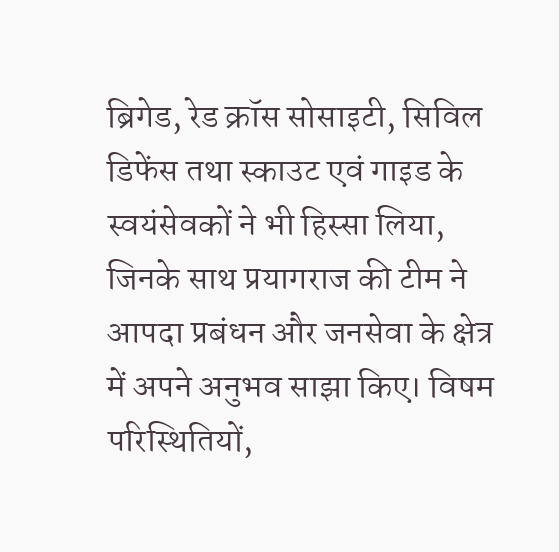ब्रिगेड, रेड क्रॉस सोसाइटी, सिविल डिफेंस तथा स्काउट एवं गाइड के स्वयंसेवकों ने भी हिस्सा लिया, जिनके साथ प्रयागराज की टीम ने आपदा प्रबंधन और जनसेवा के क्षेत्र में अपने अनुभव साझा किए। विषम परिस्थितियों,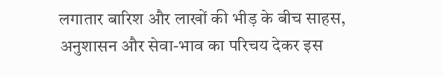लगातार बारिश और लाखों की भीड़ के बीच साहस, अनुशासन और सेवा-भाव का परिचय देकर इस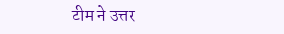टीम ने उत्तर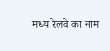मध्य रेलवे का नाम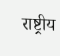राष्ट्रीय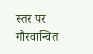स्तर पर गौरवान्वित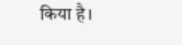किया है।